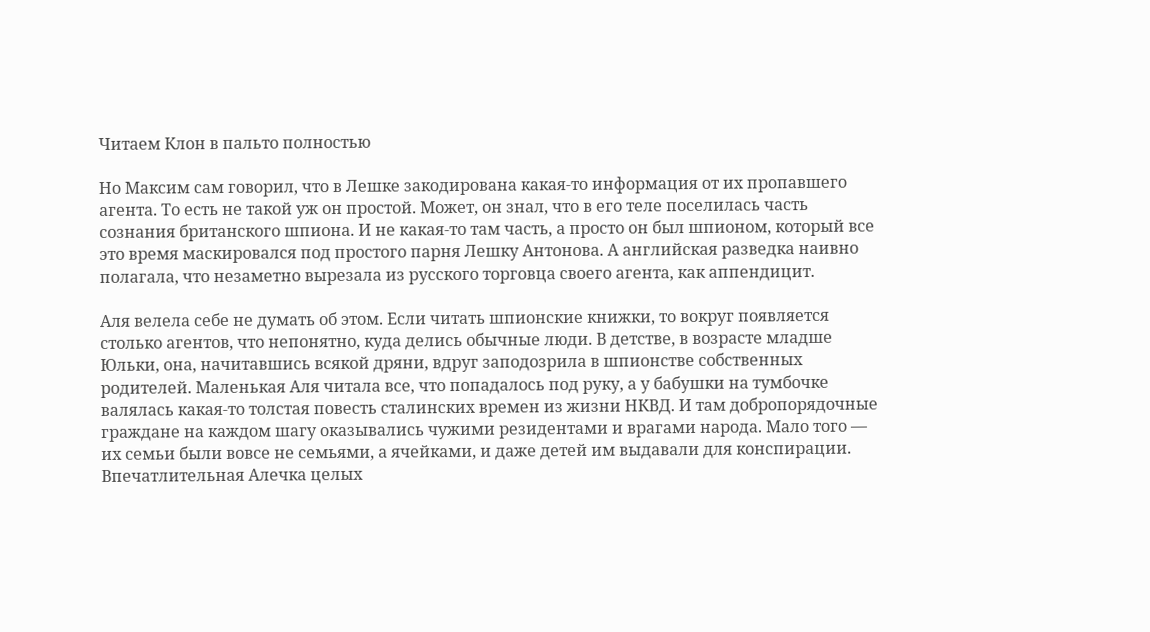Читаем Клон в пальто полностью

Но Максим сам говорил, что в Лешке закодирована какая-то информация от их пропавшего агента. То есть не такой уж он простой. Может, он знал, что в его теле поселилась часть сознания британского шпиона. И не какая-то там часть, а просто он был шпионом, который все это время маскировался под простого парня Лешку Антонова. А английская разведка наивно полагала, что незаметно вырезала из русского торговца своего агента, как аппендицит.

Аля велела себе не думать об этом. Если читать шпионские книжки, то вокруг появляется столько агентов, что непонятно, куда делись обычные люди. В детстве, в возрасте младше Юльки, она, начитавшись всякой дряни, вдруг заподозрила в шпионстве собственных родителей. Маленькая Аля читала все, что попадалось под руку, а у бабушки на тумбочке валялась какая-то толстая повесть сталинских времен из жизни НКВД. И там добропорядочные граждане на каждом шагу оказывались чужими резидентами и врагами народа. Мало того — их семьи были вовсе не семьями, а ячейками, и даже детей им выдавали для конспирации. Впечатлительная Алечка целых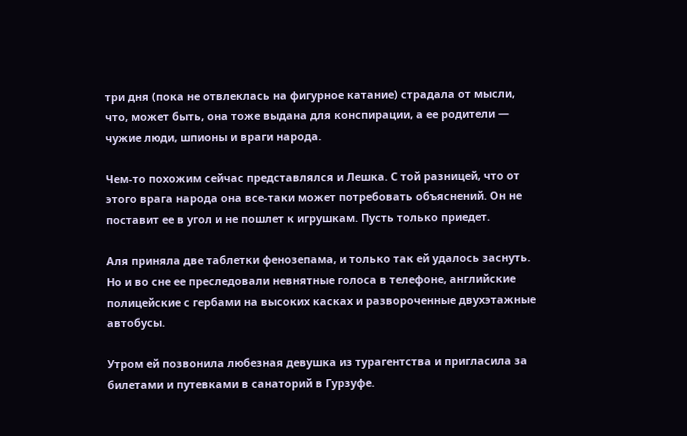три дня (пока не отвлеклась на фигурное катание) страдала от мысли, что, может быть, она тоже выдана для конспирации, а ее родители — чужие люди, шпионы и враги народа.

Чем-то похожим сейчас представлялся и Лешка. С той разницей, что от этого врага народа она все-таки может потребовать объяснений. Он не поставит ее в угол и не пошлет к игрушкам. Пусть только приедет.

Аля приняла две таблетки фенозепама, и только так ей удалось заснуть. Но и во сне ее преследовали невнятные голоса в телефоне, английские полицейские с гербами на высоких касках и развороченные двухэтажные автобусы.

Утром ей позвонила любезная девушка из турагентства и пригласила за билетами и путевками в санаторий в Гурзуфе.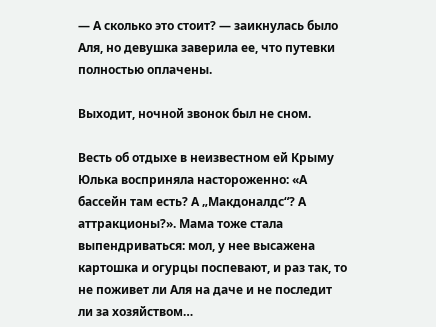— А сколько это стоит? — заикнулась было Аля, но девушка заверила ее, что путевки полностью оплачены.

Выходит, ночной звонок был не сном.

Весть об отдыхе в неизвестном ей Крыму Юлька восприняла настороженно: «А бассейн там есть? А „Макдоналдс“? А аттракционы?». Мама тоже стала выпендриваться: мол, у нее высажена картошка и огурцы поспевают, и раз так, то не поживет ли Аля на даче и не последит ли за хозяйством…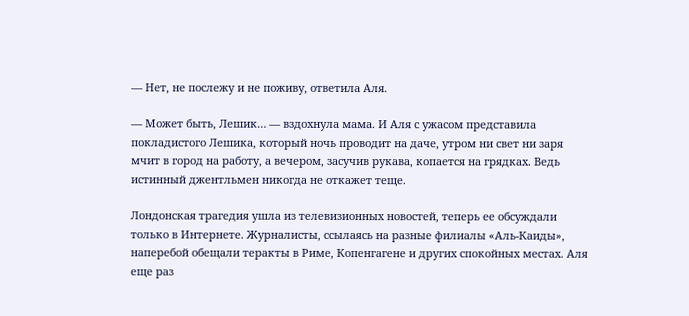— Нет, не послежу и не поживу, ответила Аля.

— Может быть, Лешик… — вздохнула мама. И Аля с ужасом представила покладистого Лешика, который ночь проводит на даче, утром ни свет ни заря мчит в город на работу, а вечером, засучив рукава, копается на грядках. Ведь истинный джентльмен никогда не откажет теще.

Лондонская трагедия ушла из телевизионных новостей, теперь ее обсуждали только в Интернете. Журналисты, ссылаясь на разные филиалы «Аль-Каиды», наперебой обещали теракты в Риме, Копенгагене и других спокойных местах. Аля еще раз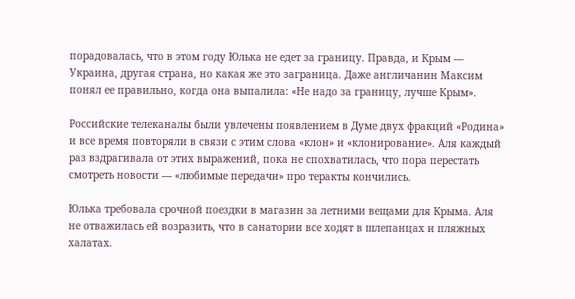порадовалась, что в этом году Юлька не едет за границу. Правда, и Крым — Украина, другая страна, но какая же это заграница. Даже англичанин Максим понял ее правильно, когда она выпалила: «Не надо за границу, лучше Крым».

Российские телеканалы были увлечены появлением в Думе двух фракций «Родина» и все время повторяли в связи с этим слова «клон» и «клонирование». Аля каждый раз вздрагивала от этих выражений, пока не спохватилась, что пора перестать смотреть новости — «любимые передачи» про теракты кончились.

Юлька требовала срочной поездки в магазин за летними вещами для Крыма. Аля не отважилась ей возразить, что в санатории все ходят в шлепанцах и пляжных халатах.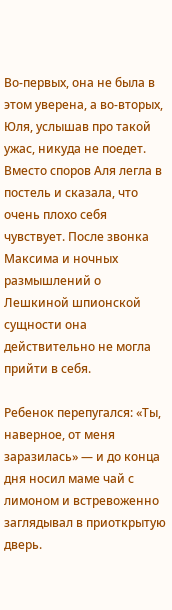Во-первых, она не была в этом уверена, а во-вторых, Юля, услышав про такой ужас, никуда не поедет. Вместо споров Аля легла в постель и сказала, что очень плохо себя чувствует. После звонка Максима и ночных размышлений о Лешкиной шпионской сущности она действительно не могла прийти в себя.

Ребенок перепугался: «Ты, наверное, от меня заразилась» — и до конца дня носил маме чай с лимоном и встревоженно заглядывал в приоткрытую дверь.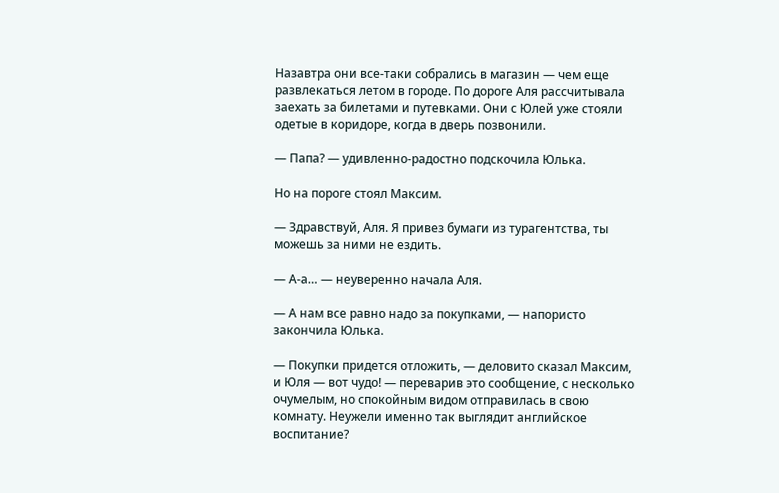Назавтра они все-таки собрались в магазин — чем еще развлекаться летом в городе. По дороге Аля рассчитывала заехать за билетами и путевками. Они с Юлей уже стояли одетые в коридоре, когда в дверь позвонили.

— Папа? — удивленно-радостно подскочила Юлька.

Но на пороге стоял Максим.

— Здравствуй, Аля. Я привез бумаги из турагентства, ты можешь за ними не ездить.

— А-а… — неуверенно начала Аля.

— А нам все равно надо за покупками, — напористо закончила Юлька.

— Покупки придется отложить, — деловито сказал Максим, и Юля — вот чудо! — переварив это сообщение, с несколько очумелым, но спокойным видом отправилась в свою комнату. Неужели именно так выглядит английское воспитание?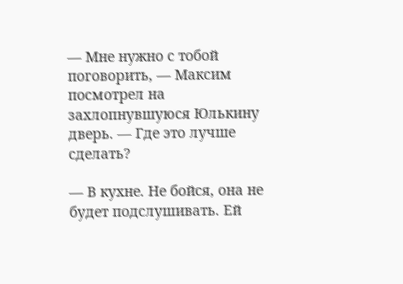— Мне нужно с тобой поговорить, — Максим посмотрел на захлопнувшуюся Юлькину дверь. — Где это лучше сделать?

— В кухне. Не бойся, она не будет подслушивать. Ей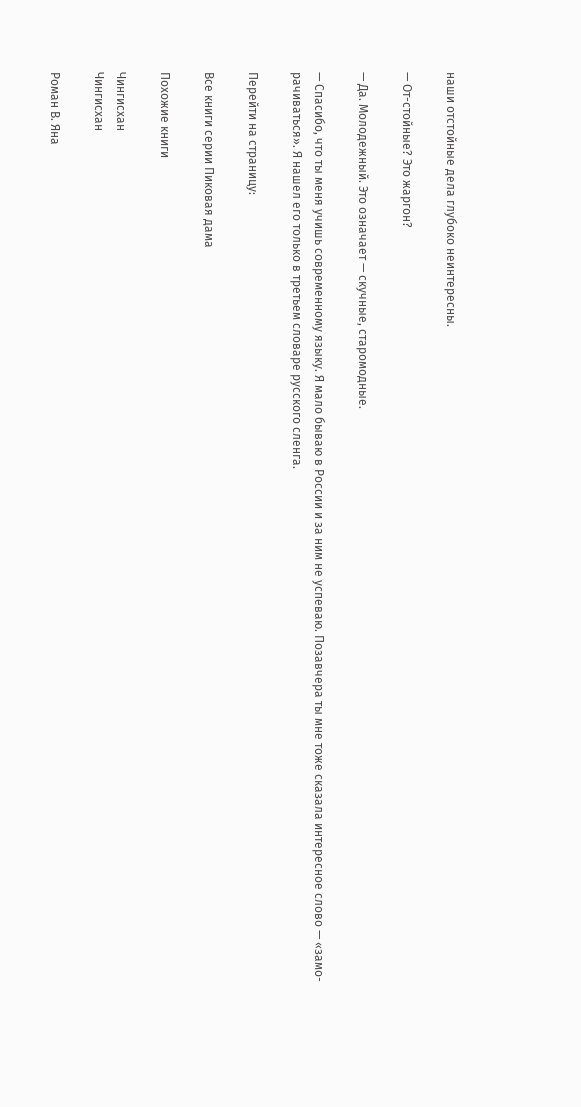наши отстойные дела глубоко неинтересны.

— От-стойные? Это жаргон?

— Да. Молодежный. Это означает — скучные, старомодные.

— Спасибо, что ты меня учишь современному языку. Я мало бываю в России и за ним не успеваю. Позавчера ты мне тоже сказала интересное слово — «замо-рачиваться». Я нашел его только в третьем словаре русского сленга.

Перейти на страницу:

Все книги серии Пиковая дама

Похожие книги

Чингисхан
Чингисхан

Роман В. Яна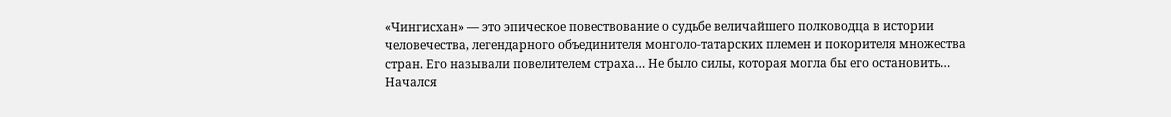«Чингисхан» — это эпическое повествование о судьбе величайшего полководца в истории человечества, легендарного объединителя монголо-татарских племен и покорителя множества стран. Его называли повелителем страха… Не было силы, которая могла бы его остановить… Начался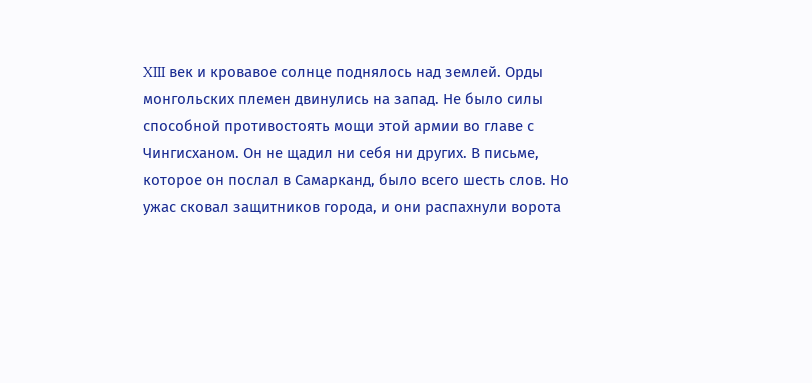XIII век и кровавое солнце поднялось над землей. Орды монгольских племен двинулись на запад. Не было силы способной противостоять мощи этой армии во главе с Чингисханом. Он не щадил ни себя ни других. В письме, которое он послал в Самарканд, было всего шесть слов. Но ужас сковал защитников города, и они распахнули ворота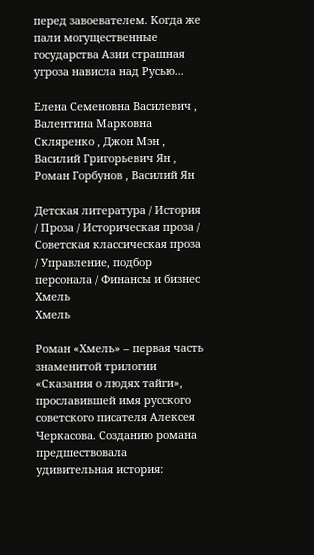перед завоевателем. Когда же пали могущественные государства Азии страшная угроза нависла над Русью...

Елена Семеновна Василевич , Валентина Марковна Скляренко , Джон Мэн , Василий Григорьевич Ян , Роман Горбунов , Василий Ян

Детская литература / История / Проза / Историческая проза / Советская классическая проза / Управление, подбор персонала / Финансы и бизнес
Хмель
Хмель

Роман «Хмель» – первая часть знаменитой трилогии «Сказания о людях тайги», прославившей имя русского советского писателя Алексея Черкасова. Созданию романа предшествовала удивительная история: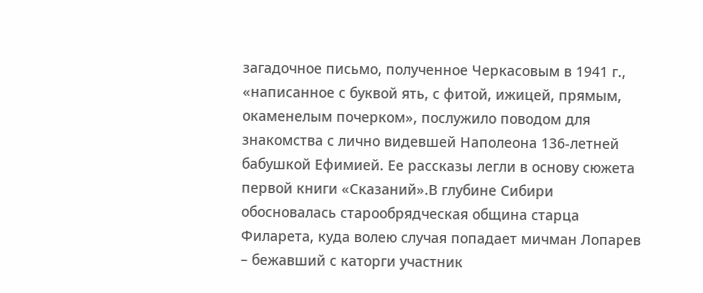загадочное письмо, полученное Черкасовым в 1941 г., «написанное с буквой ять, с фитой, ижицей, прямым, окаменелым почерком», послужило поводом для знакомства с лично видевшей Наполеона 136-летней бабушкой Ефимией. Ее рассказы легли в основу сюжета первой книги «Сказаний».В глубине Сибири обосновалась старообрядческая община старца Филарета, куда волею случая попадает мичман Лопарев – бежавший с каторги участник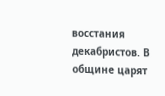восстания декабристов. В общине царят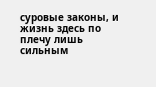суровые законы, и жизнь здесь по плечу лишь сильным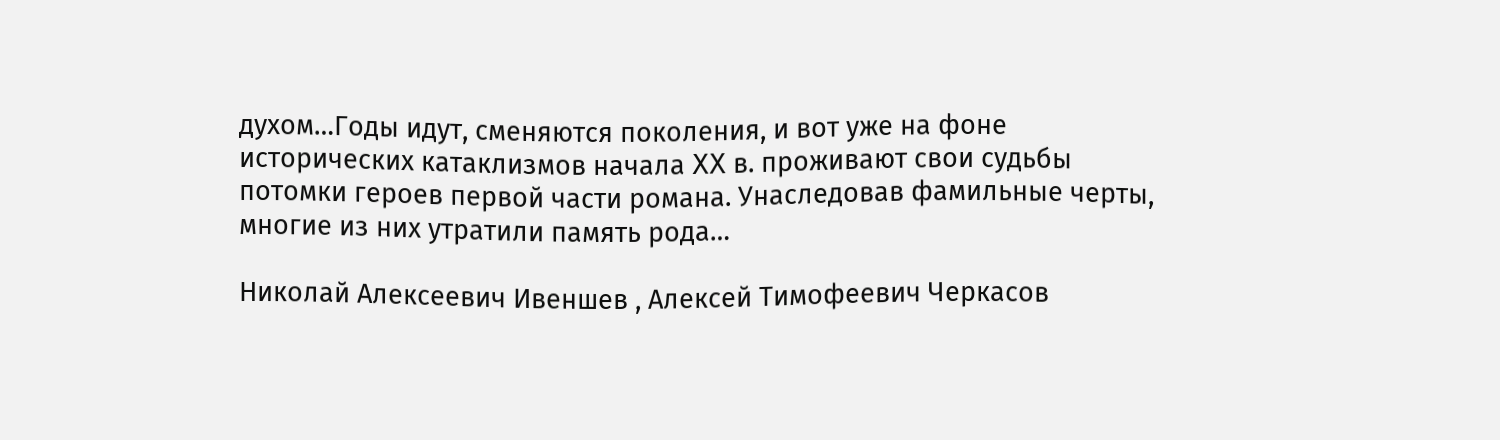духом…Годы идут, сменяются поколения, и вот уже на фоне исторических катаклизмов начала XX в. проживают свои судьбы потомки героев первой части романа. Унаследовав фамильные черты, многие из них утратили память рода…

Николай Алексеевич Ивеншев , Алексей Тимофеевич Черкасов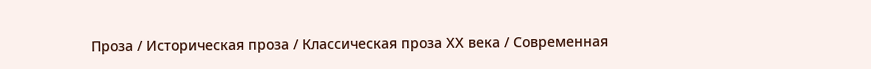Проза / Историческая проза / Классическая проза ХX века / Современная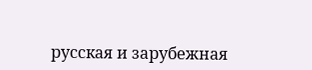русская и зарубежная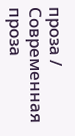проза / Современная проза